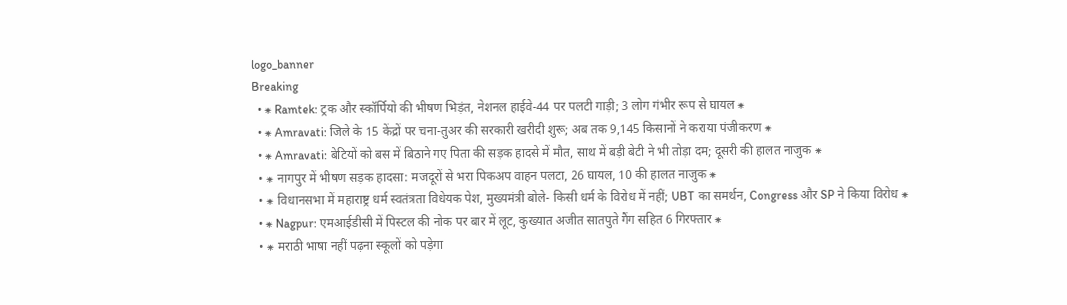logo_banner
Breaking
  • ⁕ Ramtek: ट्रक और स्कॉर्पियो की भीषण भिड़ंत, नेशनल हाईवे-44 पर पलटी गाड़ी; 3 लोग गंभीर रूप से घायल ⁕
  • ⁕ Amravati: जिले के 15 केंद्रों पर चना-तुअर की सरकारी खरीदी शुरू; अब तक 9,145 किसानों ने कराया पंजीकरण ⁕
  • ⁕ Amravati: बेटियों को बस में बिठाने गए पिता की सड़क हादसे में मौत, साथ में बड़ी बेटी ने भी तोड़ा दम; दूसरी की हालत नाजुक ⁕
  • ⁕ नागपुर में भीषण सड़क हादसा: मजदूरों से भरा पिकअप वाहन पलटा, 26 घायल, 10 की हालत नाजुक ⁕
  • ⁕ विधानसभा में महाराष्ट्र धर्म स्वतंत्रता विधेयक पेश, मुख्यमंत्री बोले- किसी धर्म के विरोध में नहीं; UBT का समर्थन, Congress और SP ने किया विरोध ⁕
  • ⁕ Nagpur: एमआईडीसी में पिस्टल की नोक पर बार में लूट, कुख्यात अजीत सातपुते गैंग सहित 6 गिरफ्तार ⁕
  • ⁕ मराठी भाषा नहीं पढ़ना स्कूलों को पड़ेगा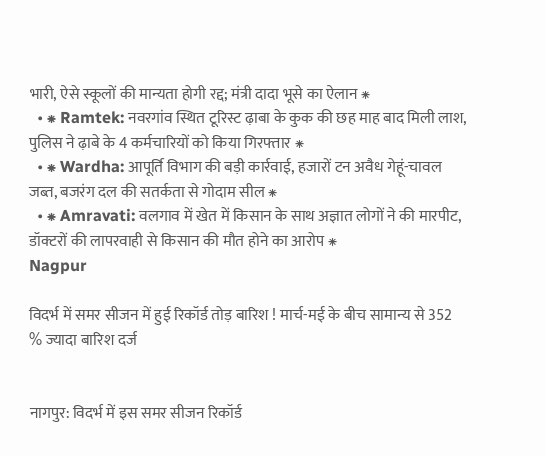भारी, ऐसे स्कूलों की मान्यता होगी रद्द; मंत्री दादा भूसे का ऐलान ⁕
  • ⁕ Ramtek: नवरगांव स्थित टूरिस्ट ढ़ाबा के कुक की छह माह बाद मिली लाश, पुलिस ने ढ़ाबे के 4 कर्मचारियों को किया गिरफ्तार ⁕
  • ⁕ Wardha: आपूर्ति विभाग की बड़ी कार्रवाई, हजारों टन अवैध गेहूं-चावल जब्त, बजरंग दल की सतर्कता से गोदाम सील ⁕
  • ⁕ Amravati: वलगाव में खेत में किसान के साथ अज्ञात लोगों ने की मारपीट, डॉक्टरों की लापरवाही से किसान की मौत होने का आरोप ⁕
Nagpur

विदर्भ में समर सीजन में हुई रिकॉर्ड तोड़ बारिश ! मार्च-मई के बीच सामान्य से 352 % ज्यादा बारिश दर्ज


नागपुर: विदर्भ में इस समर सीजन रिकॉर्ड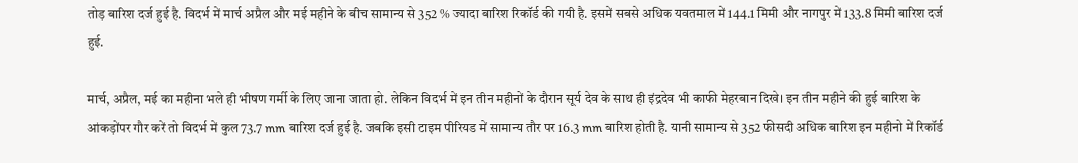तोड़ बारिश दर्ज हुई है. विदर्भ में मार्च अप्रैल और मई महीने के बीच सामान्य से 352 % ज्यादा बारिश रिकॉर्ड की गयी है. इसमें सबसे अधिक यवतमाल में 144.1 मिमी और नागपुर में 133.8 मिमी बारिश दर्ज हुई.

मार्च, अप्रैल, मई का महीना भले ही भीषण गर्मी के लिए जाना जाता हो. लेकिन विदर्भ में इन तीन महीनों के दौरान सूर्य देव के साथ ही इंद्रदेव भी काफी मेहरबान दिखे। इन तीन महीने की हुई बारिश के आंकड़ोंपर गौर करें तो विदर्भ में कुल 73.7 mm बारिश दर्ज हुई है. जबकि इसी टाइम पीरियड में सामान्य तौर पर 16.3 mm बारिश होती है. यानी सामान्य से 352 फीसदी अधिक बारिश इन महीनो में रिकॉर्ड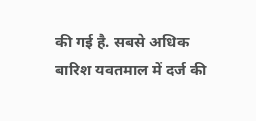की गई है. सबसे अधिक बारिश यवतमाल में दर्ज की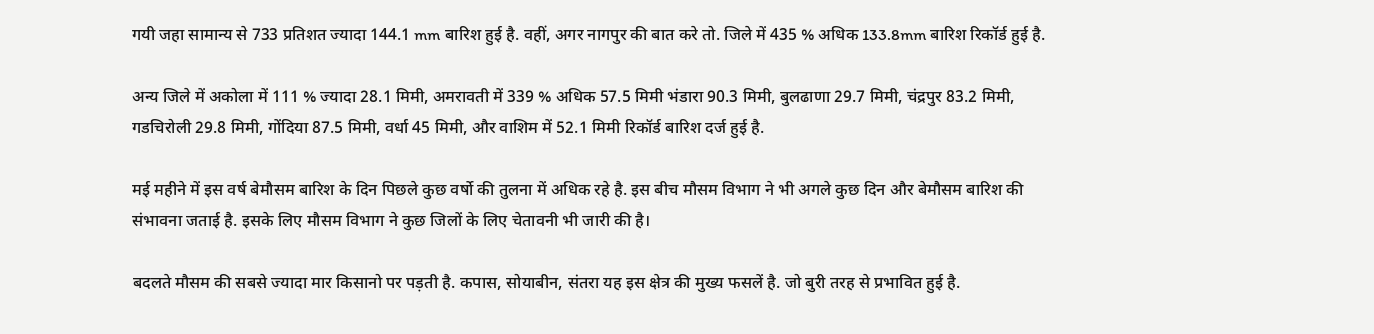गयी जहा सामान्य से 733 प्रतिशत ज्यादा 144.1 mm बारिश हुई है. वहीं, अगर नागपुर की बात करे तो. जिले में 435 % अधिक 133.8mm बारिश रिकॉर्ड हुई है.

अन्य जिले में अकोला में 111 % ज्यादा 28.1 मिमी, अमरावती में 339 % अधिक 57.5 मिमी भंडारा 90.3 मिमी, बुलढाणा 29.7 मिमी, चंद्रपुर 83.2 मिमी, गडचिरोली 29.8 मिमी, गोंदिया 87.5 मिमी, वर्धा 45 मिमी, और वाशिम में 52.1 मिमी रिकॉर्ड बारिश दर्ज हुई है.

मई महीने में इस वर्ष बेमौसम बारिश के दिन पिछले कुछ वर्षो की तुलना में अधिक रहे है. इस बीच मौसम विभाग ने भी अगले कुछ दिन और बेमौसम बारिश की संभावना जताई है. इसके लिए मौसम विभाग ने कुछ जिलों के लिए चेतावनी भी जारी की है।

बदलते मौसम की सबसे ज्यादा मार किसानो पर पड़ती है. कपास, सोयाबीन, संतरा यह इस क्षेत्र की मुख्य फसलें है. जो बुरी तरह से प्रभावित हुई है.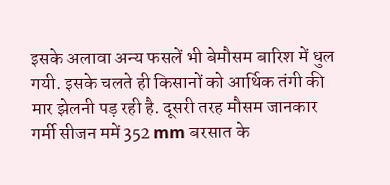इसके अलावा अन्य फसलें भी बेमौसम बारिश में धुल गयी. इसके चलते ही किसानों को आर्थिक तंगी की मार झेलनी पड़ रही है. दूसरी तरह मौसम जानकार  गर्मी सीजन ममें 352 mm बरसात के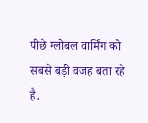पीछे ग्लोबल वार्मिंग को सबसे बड़ी वजह बता रहे है.